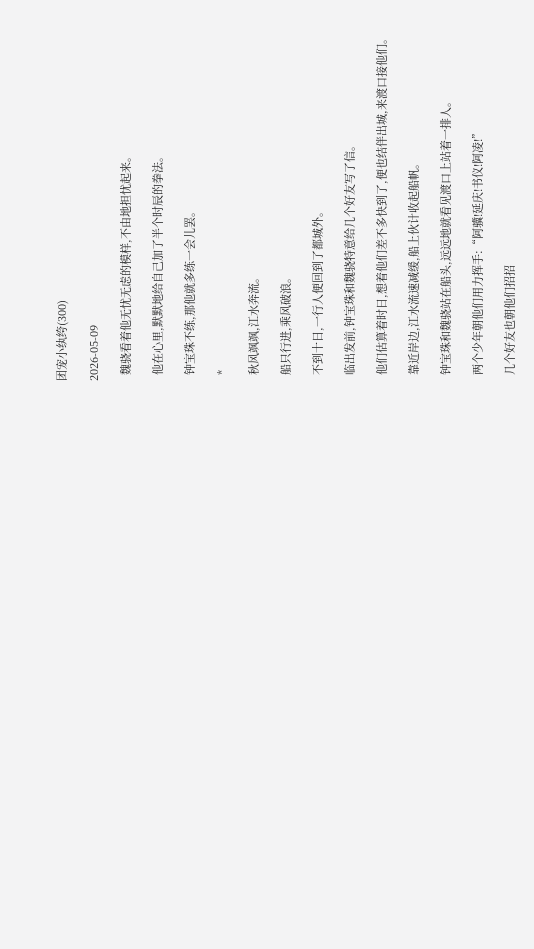团宠小纨绔(300)

2026-05-09

  魏骁看着他无忧无虑的模样,不由地担忧起来。

  他在心里,默默地给自己加了半个时辰的拳法。

  钟宝珠不练,那他就多练一会儿罢。

  *

  秋风飒飒,江水奔流。

  船只行进,乘风破浪。

  不到十日,一行人便回到了都城外。

  临出发前,钟宝珠和魏骁特意给几个好友写了信。

  他们估算着时日,想着他们差不多快到了,便也结伴出城,来渡口接他们。

  靠近岸边,江水流速减缓,船上伙计收起船帆。

  钟宝珠和魏骁站在船头,远远地就看见渡口上站着一排人。

  两个少年朝他们用力挥手:“阿骥!延庆!书仪!阿凌!”

  几个好友也朝他们招招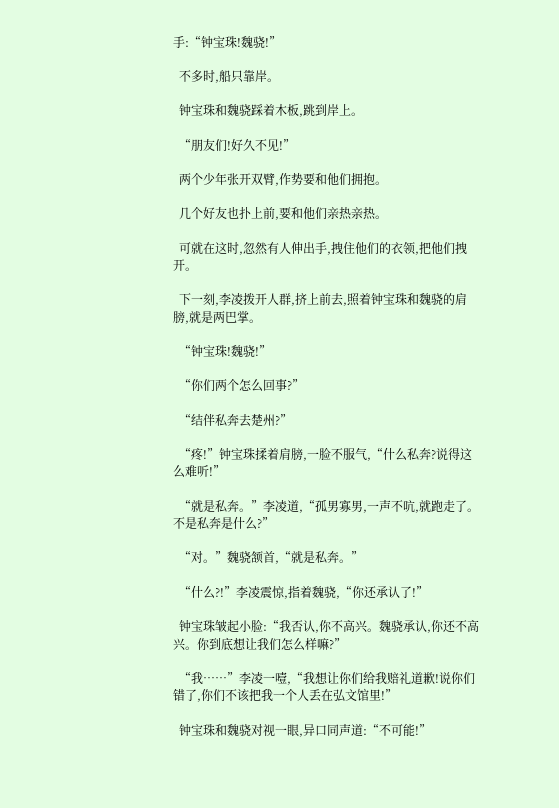手:“钟宝珠!魏骁!”

  不多时,船只靠岸。

  钟宝珠和魏骁踩着木板,跳到岸上。

  “朋友们!好久不见!”

  两个少年张开双臂,作势要和他们拥抱。

  几个好友也扑上前,要和他们亲热亲热。

  可就在这时,忽然有人伸出手,拽住他们的衣领,把他们拽开。

  下一刻,李凌拨开人群,挤上前去,照着钟宝珠和魏骁的肩膀,就是两巴掌。

  “钟宝珠!魏骁!”

  “你们两个怎么回事?”

  “结伴私奔去楚州?”

  “疼!”钟宝珠揉着肩膀,一脸不服气,“什么私奔?说得这么难听!”

  “就是私奔。”李凌道,“孤男寡男,一声不吭,就跑走了。不是私奔是什么?”

  “对。”魏骁颔首,“就是私奔。”

  “什么?!”李凌震惊,指着魏骁,“你还承认了!”

  钟宝珠皱起小脸:“我否认,你不高兴。魏骁承认,你还不高兴。你到底想让我们怎么样嘛?”

  “我……”李凌一噎,“我想让你们给我赔礼道歉!说你们错了,你们不该把我一个人丢在弘文馆里!”

  钟宝珠和魏骁对视一眼,异口同声道:“不可能!”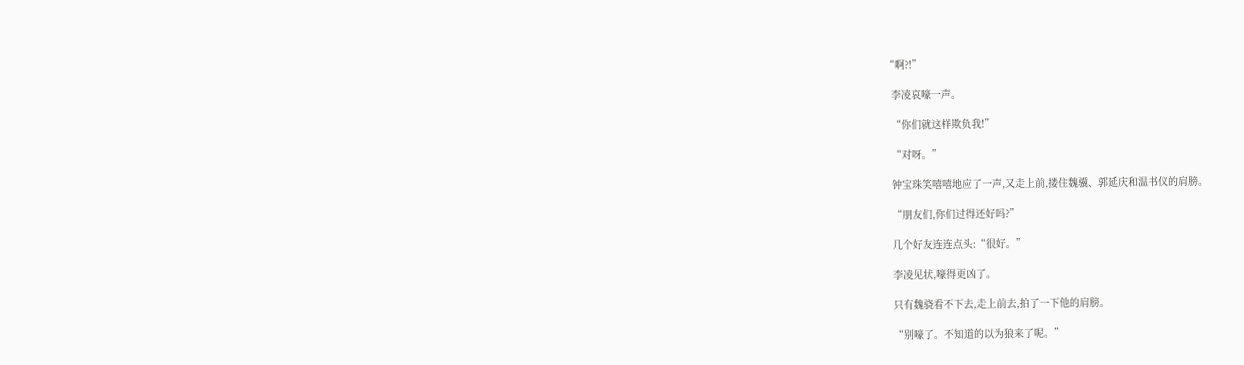“啊?!”

  李凌哀嚎一声。

  “你们就这样欺负我!”

  “对呀。”

  钟宝珠笑嘻嘻地应了一声,又走上前,搂住魏骥、郭延庆和温书仪的肩膀。

  “朋友们,你们过得还好吗?”

  几个好友连连点头:“很好。”

  李凌见状,嚎得更凶了。

  只有魏骁看不下去,走上前去,拍了一下他的肩膀。

  “别嚎了。不知道的以为狼来了呢。”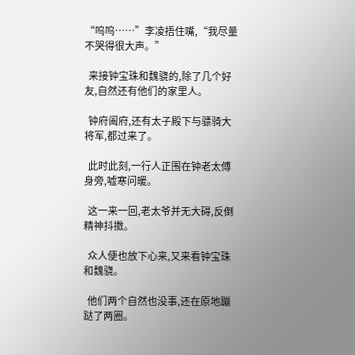“呜呜……”李凌捂住嘴,“我尽量不哭得很大声。”

  来接钟宝珠和魏骁的,除了几个好友,自然还有他们的家里人。

  钟府阖府,还有太子殿下与骠骑大将军,都过来了。

  此时此刻,一行人正围在钟老太傅身旁,嘘寒问暖。

  这一来一回,老太爷并无大碍,反倒精神抖擞。

  众人便也放下心来,又来看钟宝珠和魏骁。

  他们两个自然也没事,还在原地蹦跶了两圈。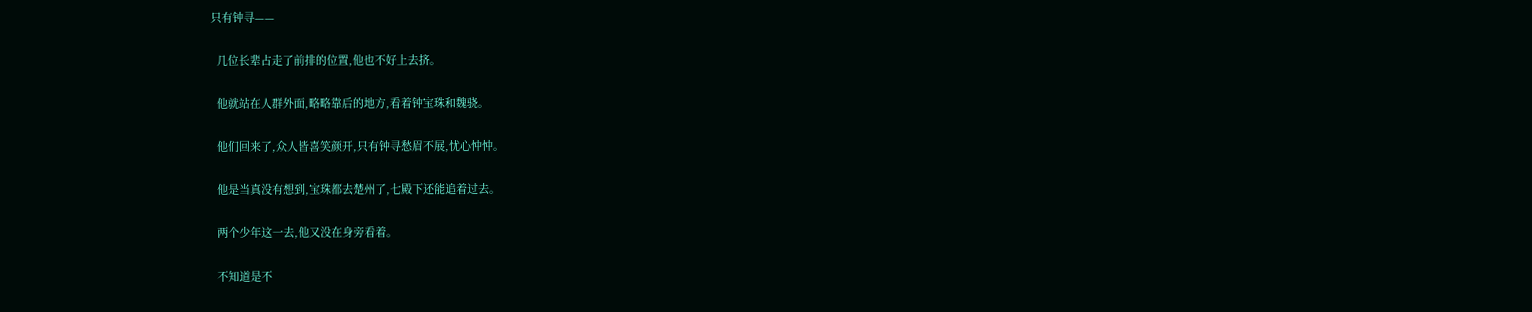只有钟寻——

  几位长辈占走了前排的位置,他也不好上去挤。

  他就站在人群外面,略略靠后的地方,看着钟宝珠和魏骁。

  他们回来了,众人皆喜笑颜开,只有钟寻愁眉不展,忧心忡忡。

  他是当真没有想到,宝珠都去楚州了,七殿下还能追着过去。

  两个少年这一去,他又没在身旁看着。

  不知道是不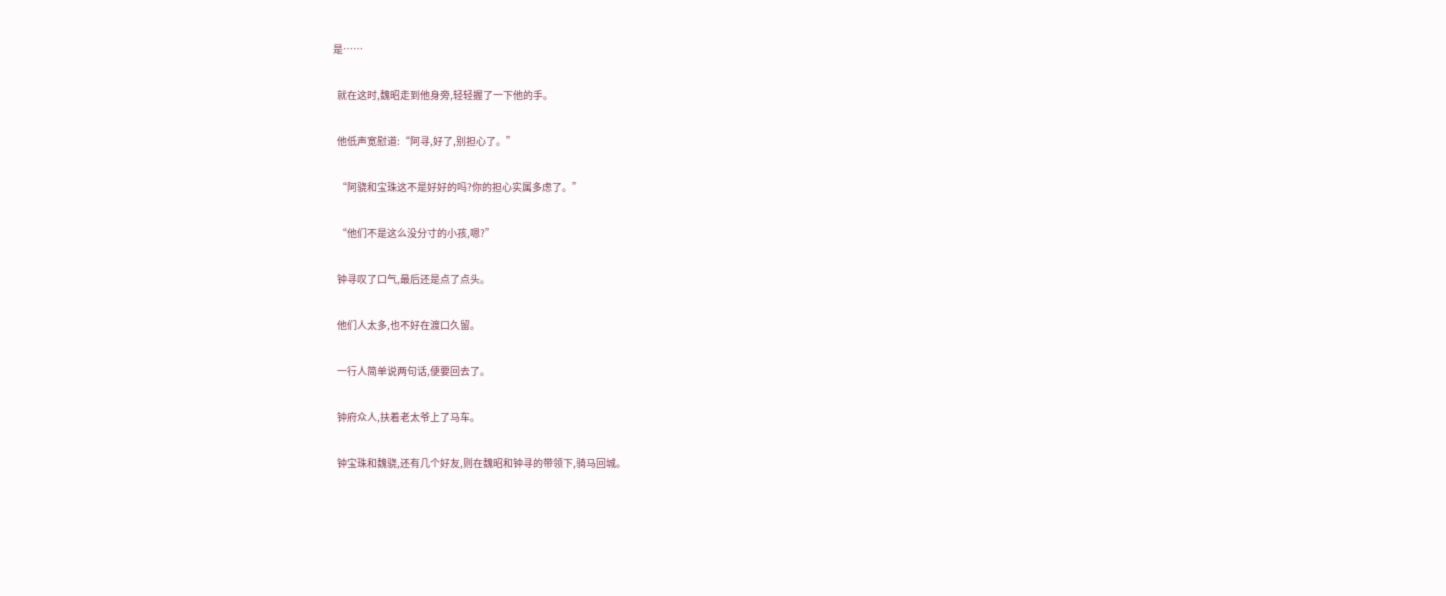是……

  就在这时,魏昭走到他身旁,轻轻握了一下他的手。

  他低声宽慰道:“阿寻,好了,别担心了。”

  “阿骁和宝珠这不是好好的吗?你的担心实属多虑了。”

  “他们不是这么没分寸的小孩,嗯?”

  钟寻叹了口气,最后还是点了点头。

  他们人太多,也不好在渡口久留。

  一行人简单说两句话,便要回去了。

  钟府众人,扶着老太爷上了马车。

  钟宝珠和魏骁,还有几个好友,则在魏昭和钟寻的带领下,骑马回城。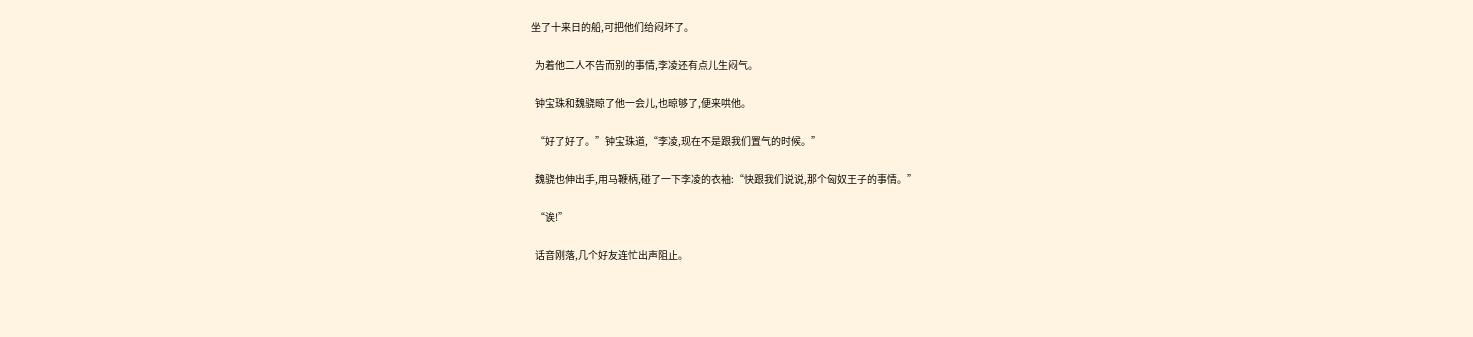坐了十来日的船,可把他们给闷坏了。

  为着他二人不告而别的事情,李凌还有点儿生闷气。

  钟宝珠和魏骁晾了他一会儿,也晾够了,便来哄他。

  “好了好了。”钟宝珠道,“李凌,现在不是跟我们置气的时候。”

  魏骁也伸出手,用马鞭柄,碰了一下李凌的衣袖:“快跟我们说说,那个匈奴王子的事情。”

  “诶!”

  话音刚落,几个好友连忙出声阻止。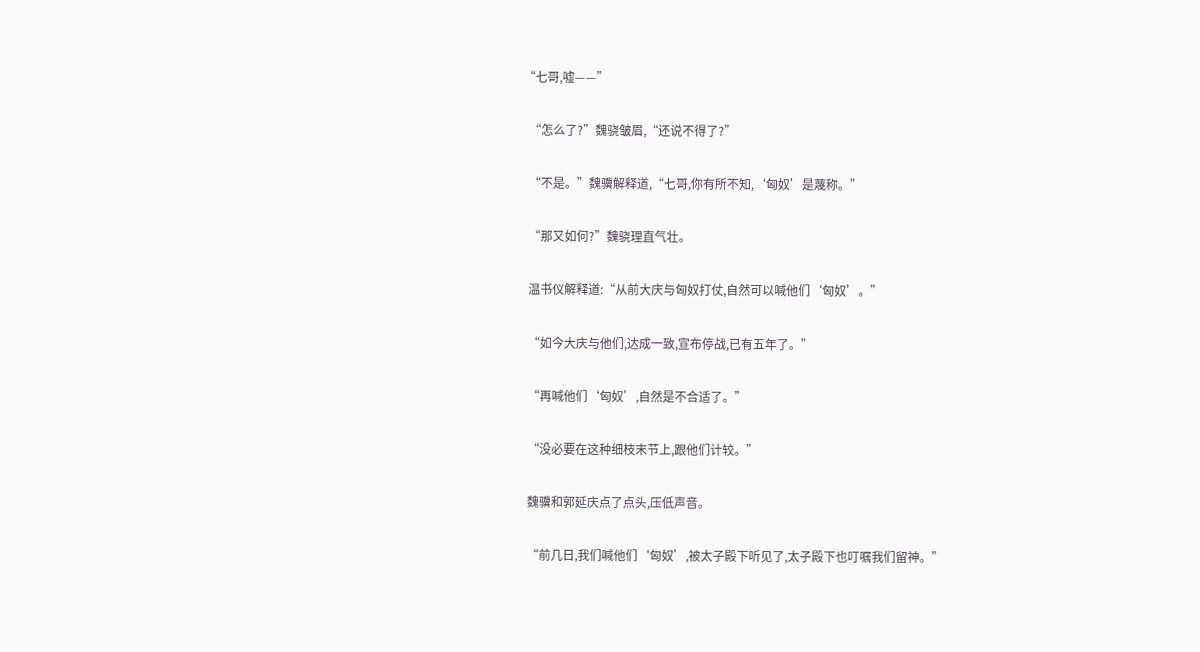“七哥,嘘——”

  “怎么了?”魏骁皱眉,“还说不得了?”

  “不是。”魏骥解释道,“七哥,你有所不知,‘匈奴’是蔑称。”

  “那又如何?”魏骁理直气壮。

  温书仪解释道:“从前大庆与匈奴打仗,自然可以喊他们‘匈奴’。”

  “如今大庆与他们,达成一致,宣布停战,已有五年了。”

  “再喊他们‘匈奴’,自然是不合适了。”

  “没必要在这种细枝末节上,跟他们计较。”

  魏骥和郭延庆点了点头,压低声音。

  “前几日,我们喊他们‘匈奴’,被太子殿下听见了,太子殿下也叮嘱我们留神。”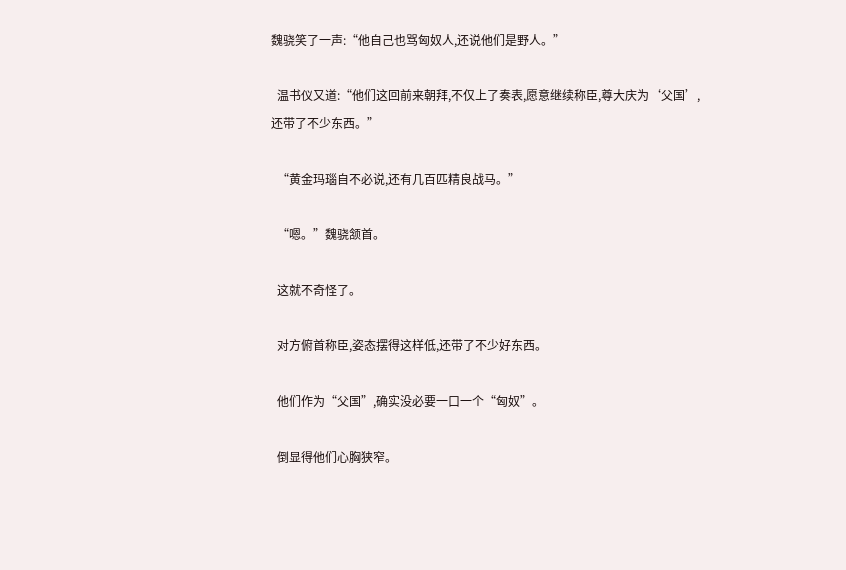魏骁笑了一声:“他自己也骂匈奴人,还说他们是野人。”

  温书仪又道:“他们这回前来朝拜,不仅上了奏表,愿意继续称臣,尊大庆为‘父国’,还带了不少东西。”

  “黄金玛瑙自不必说,还有几百匹精良战马。”

  “嗯。”魏骁颔首。

  这就不奇怪了。

  对方俯首称臣,姿态摆得这样低,还带了不少好东西。

  他们作为“父国”,确实没必要一口一个“匈奴”。

  倒显得他们心胸狭窄。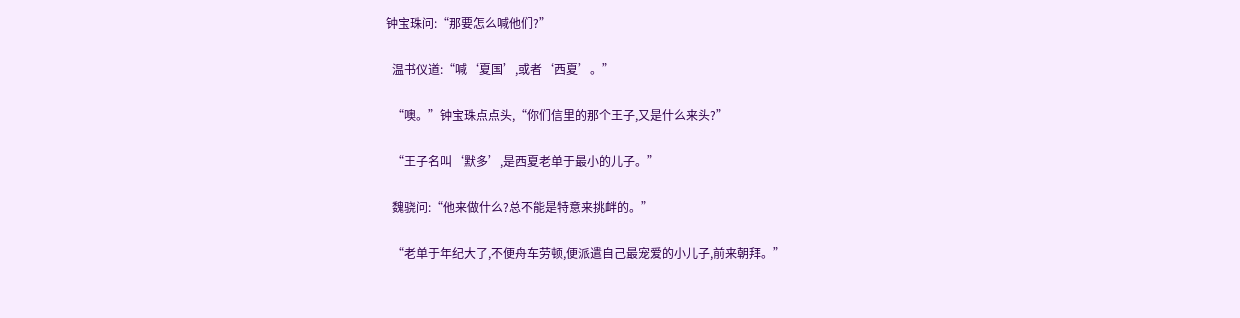钟宝珠问:“那要怎么喊他们?”

  温书仪道:“喊‘夏国’,或者‘西夏’。”

  “噢。”钟宝珠点点头,“你们信里的那个王子,又是什么来头?”

  “王子名叫‘默多’,是西夏老单于最小的儿子。”

  魏骁问:“他来做什么?总不能是特意来挑衅的。”

  “老单于年纪大了,不便舟车劳顿,便派遣自己最宠爱的小儿子,前来朝拜。”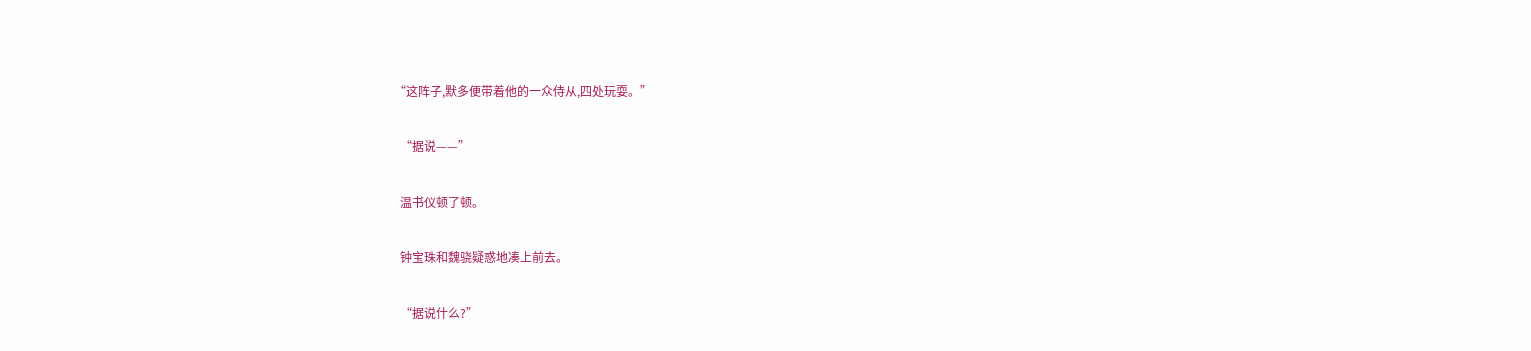“这阵子,默多便带着他的一众侍从,四处玩耍。”

  “据说——”

  温书仪顿了顿。

  钟宝珠和魏骁疑惑地凑上前去。

  “据说什么?”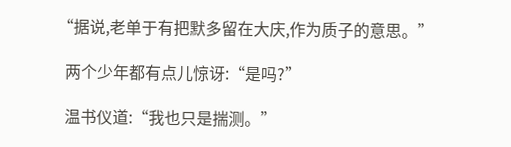“据说,老单于有把默多留在大庆,作为质子的意思。”

  两个少年都有点儿惊讶:“是吗?”

  温书仪道:“我也只是揣测。”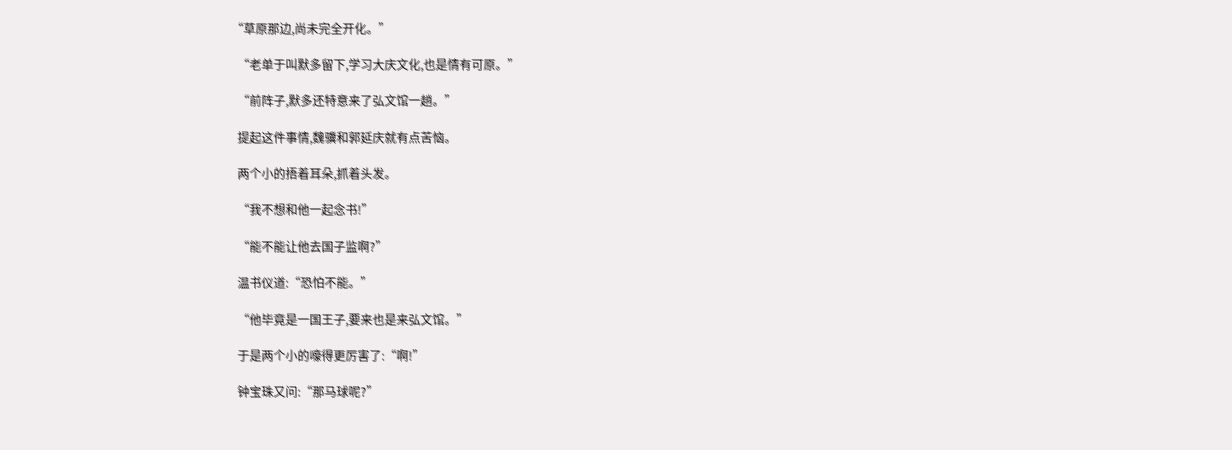“草原那边,尚未完全开化。”

  “老单于叫默多留下,学习大庆文化,也是情有可原。”

  “前阵子,默多还特意来了弘文馆一趟。”

  提起这件事情,魏骥和郭延庆就有点苦恼。

  两个小的捂着耳朵,抓着头发。

  “我不想和他一起念书!”

  “能不能让他去国子监啊?”

  温书仪道:“恐怕不能。”

  “他毕竟是一国王子,要来也是来弘文馆。”

  于是两个小的嚎得更厉害了:“啊!”

  钟宝珠又问:“那马球呢?”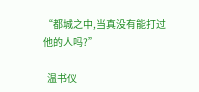“都城之中,当真没有能打过他的人吗?”

  温书仪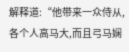解释道:“他带来一众侍从,各个人高马大,而且弓马娴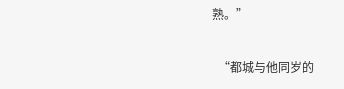熟。”

  “都城与他同岁的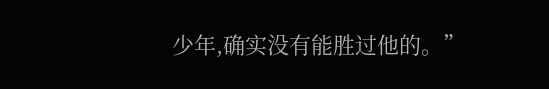少年,确实没有能胜过他的。”